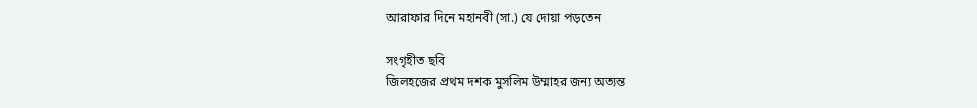আরাফার দিনে মহানবী (সা.) যে দোয়া পড়তেন

সংগৃহীত ছবি
জিলহজের প্রথম দশক মুসলিম উম্মাহর জন্য অত্যন্ত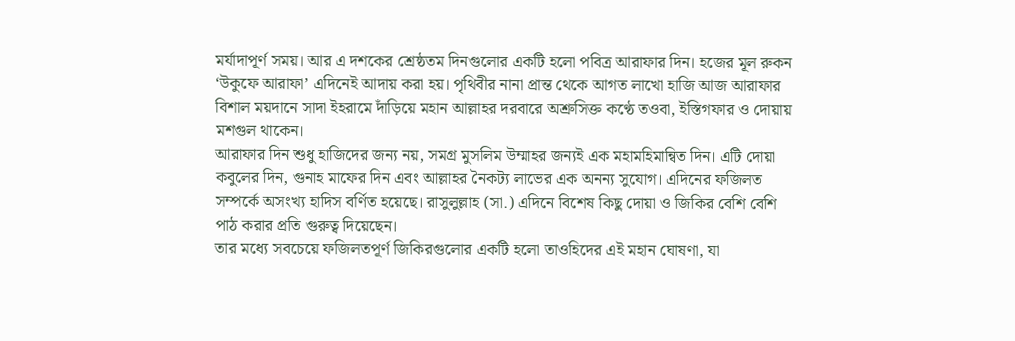মর্যাদাপূর্ণ সময়। আর এ দশকের শ্রেষ্ঠতম দিনগুলোর একটি হলো পবিত্র আরাফার দিন। হজের মূল রুকন ‘উকুফে আরাফা’ এদিনেই আদায় করা হয়। পৃথিবীর নানা প্রান্ত থেকে আগত লাখো হাজি আজ আরাফার বিশাল ময়দানে সাদা ইহরামে দাঁড়িয়ে মহান আল্লাহর দরবারে অশ্রুসিক্ত কণ্ঠে তওবা, ইস্তিগফার ও দোয়ায় মশগুল থাকেন।
আরাফার দিন শুধু হাজিদের জন্য নয়, সমগ্র মুসলিম উম্মাহর জন্যই এক মহামহিমান্বিত দিন। এটি দোয়া কবুলের দিন, গুনাহ মাফের দিন এবং আল্লাহর নৈকট্য লাভের এক অনন্য সুযোগ। এদিনের ফজিলত সম্পর্কে অসংখ্য হাদিস বর্ণিত হয়েছে। রাসুলুল্লাহ (সা.) এদিনে বিশেষ কিছু দোয়া ও জিকির বেশি বেশি পাঠ করার প্রতি গুরুত্ব দিয়েছেন।
তার মধ্যে সবচেয়ে ফজিলতপূর্ণ জিকিরগুলোর একটি হলো তাওহিদের এই মহান ঘোষণা, যা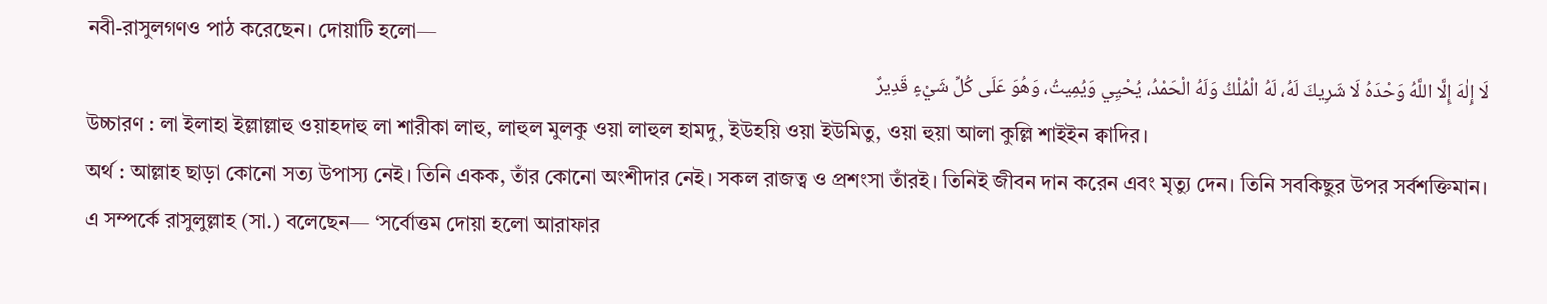নবী-রাসুলগণও পাঠ করেছেন। দোয়াটি হলো—
لَا إِلٰهَ إِلَّا اللَّهُ وَحْدَهُ لَا شَرِيكَ لَهُ، لَهُ الْمُلْكُ وَلَهُ الْحَمْدُ، يُحْيِي وَيُمِيتُ، وَهُوَ عَلَى كُلِّ شَيْءٍ قَدِيرٌ
উচ্চারণ : লা ইলাহা ইল্লাল্লাহু ওয়াহদাহু লা শারীকা লাহু, লাহুল মুলকু ওয়া লাহুল হামদু, ইউহয়ি ওয়া ইউমিতু, ওয়া হুয়া আলা কুল্লি শাইইন ক্বাদির।
অর্থ : আল্লাহ ছাড়া কোনো সত্য উপাস্য নেই। তিনি একক, তাঁর কোনো অংশীদার নেই। সকল রাজত্ব ও প্রশংসা তাঁরই। তিনিই জীবন দান করেন এবং মৃত্যু দেন। তিনি সবকিছুর উপর সর্বশক্তিমান।
এ সম্পর্কে রাসুলুল্লাহ (সা.) বলেছেন— ‘সর্বোত্তম দোয়া হলো আরাফার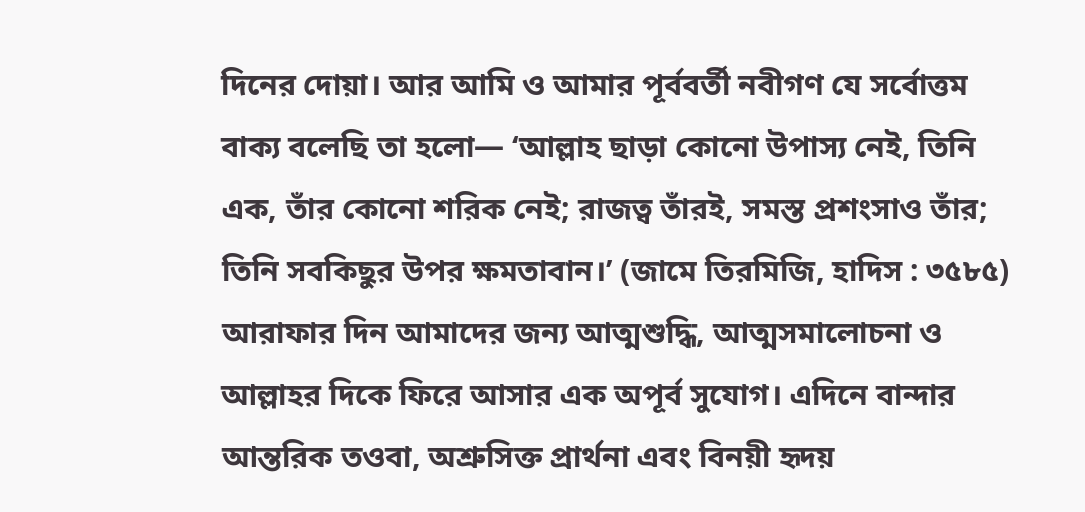দিনের দোয়া। আর আমি ও আমার পূর্ববর্তী নবীগণ যে সর্বোত্তম বাক্য বলেছি তা হলো— ‘আল্লাহ ছাড়া কোনো উপাস্য নেই, তিনি এক, তাঁর কোনো শরিক নেই; রাজত্ব তাঁরই, সমস্ত প্রশংসাও তাঁর; তিনি সবকিছুর উপর ক্ষমতাবান।’ (জামে তিরমিজি, হাদিস : ৩৫৮৫)
আরাফার দিন আমাদের জন্য আত্মশুদ্ধি, আত্মসমালোচনা ও আল্লাহর দিকে ফিরে আসার এক অপূর্ব সুযোগ। এদিনে বান্দার আন্তরিক তওবা, অশ্রুসিক্ত প্রার্থনা এবং বিনয়ী হৃদয়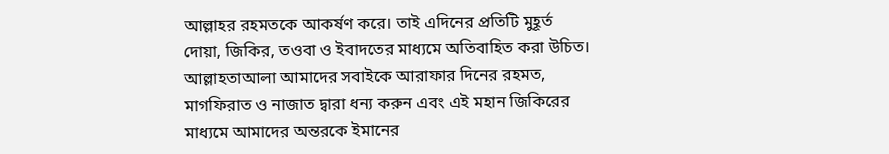আল্লাহর রহমতকে আকর্ষণ করে। তাই এদিনের প্রতিটি মুহূর্ত দোয়া, জিকির, তওবা ও ইবাদতের মাধ্যমে অতিবাহিত করা উচিত।
আল্লাহতাআলা আমাদের সবাইকে আরাফার দিনের রহমত, মাগফিরাত ও নাজাত দ্বারা ধন্য করুন এবং এই মহান জিকিরের মাধ্যমে আমাদের অন্তরকে ইমানের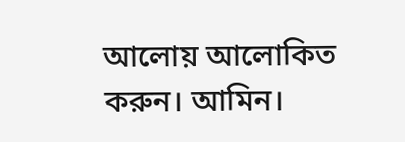আলোয় আলোকিত করুন। আমিন।